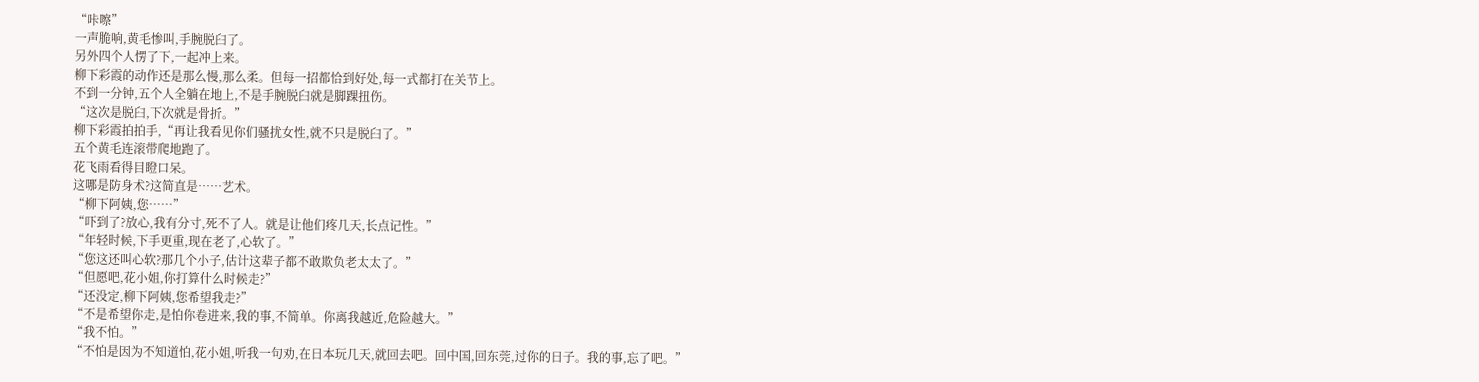“咔嚓”
一声脆响,黄毛惨叫,手腕脱臼了。
另外四个人愣了下,一起冲上来。
柳下彩霞的动作还是那么慢,那么柔。但每一招都恰到好处,每一式都打在关节上。
不到一分钟,五个人全躺在地上,不是手腕脱臼就是脚踝扭伤。
“这次是脱臼,下次就是骨折。”
柳下彩霞拍拍手,“再让我看见你们骚扰女性,就不只是脱臼了。”
五个黄毛连滚带爬地跑了。
花飞雨看得目瞪口呆。
这哪是防身术?这简直是……艺术。
“柳下阿姨,您……”
“吓到了?放心,我有分寸,死不了人。就是让他们疼几天,长点记性。”
“年轻时候,下手更重,现在老了,心软了。”
“您这还叫心软?那几个小子,估计这辈子都不敢欺负老太太了。”
“但愿吧,花小姐,你打算什么时候走?”
“还没定,柳下阿姨,您希望我走?”
“不是希望你走,是怕你卷进来,我的事,不简单。你离我越近,危险越大。”
“我不怕。”
“不怕是因为不知道怕,花小姐,听我一句劝,在日本玩几天,就回去吧。回中国,回东莞,过你的日子。我的事,忘了吧。”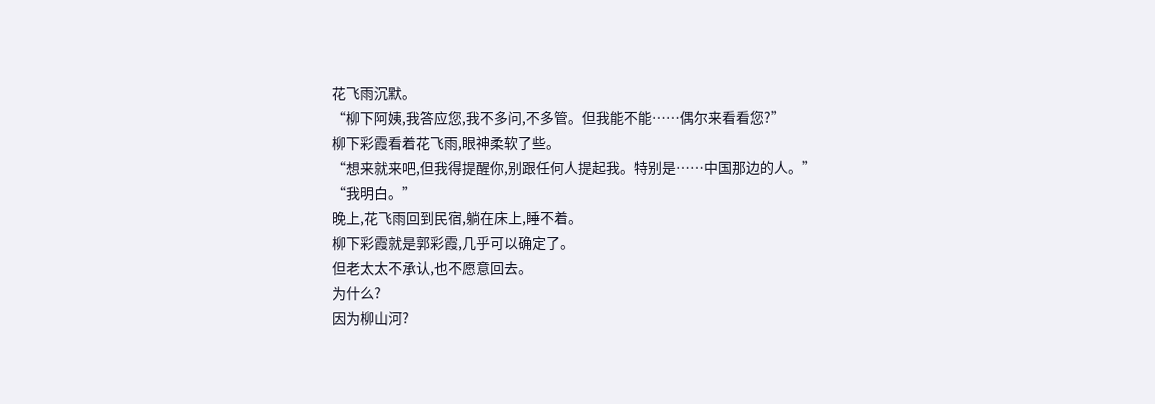花飞雨沉默。
“柳下阿姨,我答应您,我不多问,不多管。但我能不能……偶尔来看看您?”
柳下彩霞看着花飞雨,眼神柔软了些。
“想来就来吧,但我得提醒你,别跟任何人提起我。特别是……中国那边的人。”
“我明白。”
晚上,花飞雨回到民宿,躺在床上,睡不着。
柳下彩霞就是郭彩霞,几乎可以确定了。
但老太太不承认,也不愿意回去。
为什么?
因为柳山河?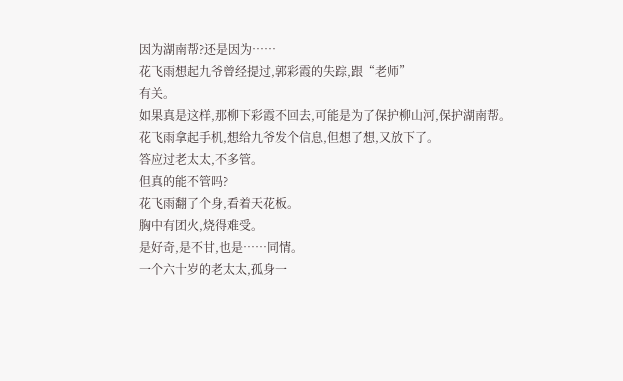因为湖南帮?还是因为……
花飞雨想起九爷曾经提过,郭彩霞的失踪,跟“老师”
有关。
如果真是这样,那柳下彩霞不回去,可能是为了保护柳山河,保护湖南帮。
花飞雨拿起手机,想给九爷发个信息,但想了想,又放下了。
答应过老太太,不多管。
但真的能不管吗?
花飞雨翻了个身,看着天花板。
胸中有团火,烧得难受。
是好奇,是不甘,也是……同情。
一个六十岁的老太太,孤身一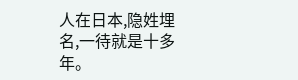人在日本,隐姓埋名,一待就是十多年。